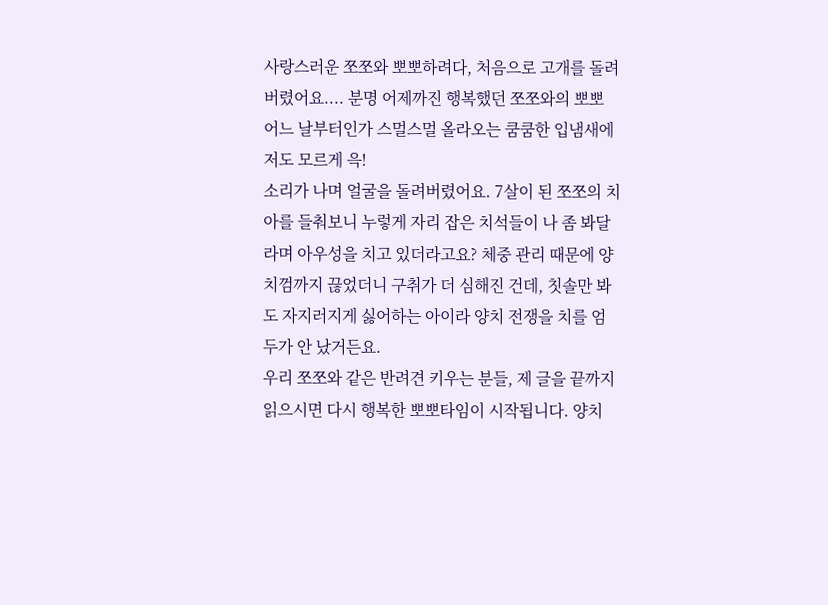사랑스러운 쪼쪼와 뽀뽀하려다, 처음으로 고개를 돌려버렸어요.... 분명 어제까진 행복했던 쪼쪼와의 뽀뽀 어느 날부터인가 스멀스멀 올라오는 쿰쿰한 입냄새에 저도 모르게 윽!
소리가 나며 얼굴을 돌려버렸어요. 7살이 된 쪼쪼의 치아를 들춰보니 누렇게 자리 잡은 치석들이 나 좀 봐달라며 아우성을 치고 있더라고요? 체중 관리 때문에 양치껌까지 끊었더니 구취가 더 심해진 건데, 칫솔만 봐도 자지러지게 싫어하는 아이라 양치 전쟁을 치를 엄두가 안 났거든요.
우리 쪼쪼와 같은 반려견 키우는 분들, 제 글을 끝까지 읽으시면 다시 행복한 뽀뽀타임이 시작됩니다. 양치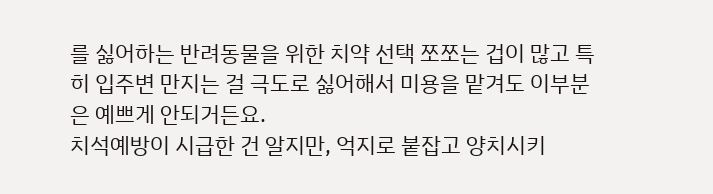를 싫어하는 반려동물을 위한 치약 선택 쪼쪼는 겁이 많고 특히 입주변 만지는 걸 극도로 싫어해서 미용을 맡겨도 이부분은 예쁘게 안되거든요.
치석예방이 시급한 건 알지만, 억지로 붙잡고 양치시키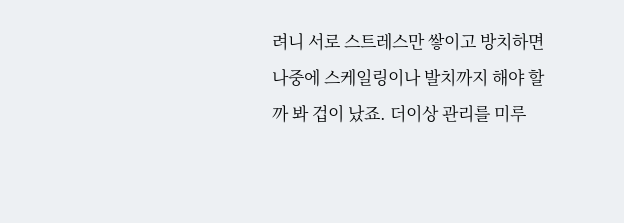려니 서로 스트레스만 쌓이고 방치하면 나중에 스케일링이나 발치까지 해야 할까 봐 겁이 났죠. 더이상 관리를 미루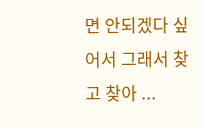면 안되겠다 싶어서 그래서 찾고 찾아 ...